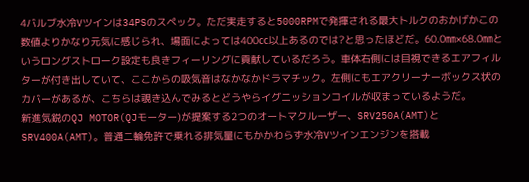4バルブ水冷Vツインは34PSのスペック。ただ実走すると5000RPMで発揮される最大トルクのおかげかこの数値よりかなり元気に感じられ、場面によっては400㏄以上あるのでは?と思ったほどだ。60.0㎜×68.0㎜というロングストローク設定も良きフィーリングに貢献しているだろう。車体右側には目視できるエアフィルターが付き出していて、ここからの吸気音はなかなかドラマチック。左側にもエアクリーナーボックス状のカバーがあるが、こちらは覗き込んでみるとどうやらイグニッションコイルが収まっているようだ。
新進気鋭のQJ MOTOR(QJモーター)が提案する2つのオートマクルーザー、SRV250A(AMT)とSRV400A(AMT)。普通二輪免許で乗れる排気量にもかかわらず水冷Vツインエンジンを搭載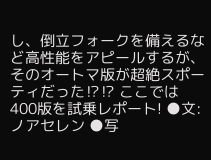し、倒立フォークを備えるなど高性能をアピールするが、そのオートマ版が超絶スポーティだった⁉⁉ ここでは400版を試乗レポート! ●文:ノアセレン ●写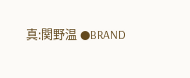真:関野温 ●BRAND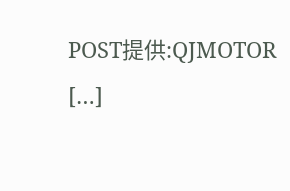POST提供:QJMOTOR […]